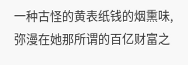一种古怪的黄表纸钱的烟熏味,弥漫在她那所谓的百亿财富之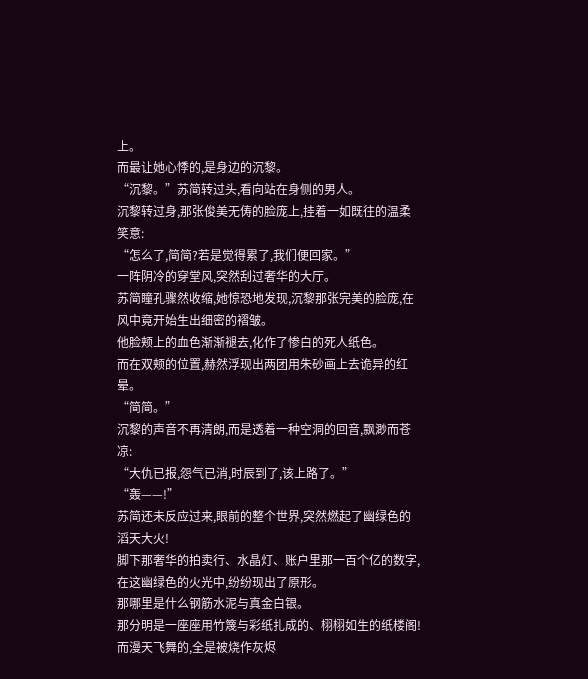上。
而最让她心悸的,是身边的沉黎。
“沉黎。”苏简转过头,看向站在身侧的男人。
沉黎转过身,那张俊美无俦的脸庞上,挂着一如既往的温柔笑意:
“怎么了,简简?若是觉得累了,我们便回家。”
一阵阴冷的穿堂风,突然刮过奢华的大厅。
苏简瞳孔骤然收缩,她惊恐地发现,沉黎那张完美的脸庞,在风中竟开始生出细密的褶皱。
他脸颊上的血色渐渐褪去,化作了惨白的死人纸色。
而在双颊的位置,赫然浮现出两团用朱砂画上去诡异的红晕。
“简简。”
沉黎的声音不再清朗,而是透着一种空洞的回音,飘渺而苍凉:
“大仇已报,怨气已消,时辰到了,该上路了。”
“轰——!”
苏简还未反应过来,眼前的整个世界,突然燃起了幽绿色的滔天大火!
脚下那奢华的拍卖行、水晶灯、账户里那一百个亿的数字,在这幽绿色的火光中,纷纷现出了原形。
那哪里是什么钢筋水泥与真金白银。
那分明是一座座用竹篾与彩纸扎成的、栩栩如生的纸楼阁!
而漫天飞舞的,全是被烧作灰烬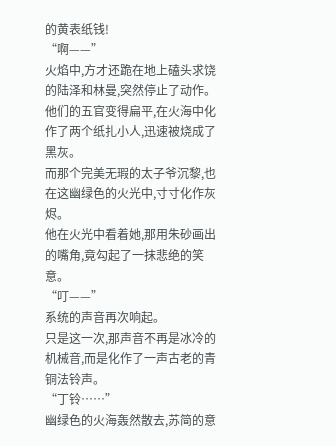的黄表纸钱!
“啊——”
火焰中,方才还跪在地上磕头求饶的陆泽和林曼,突然停止了动作。
他们的五官变得扁平,在火海中化作了两个纸扎小人,迅速被烧成了黑灰。
而那个完美无瑕的太子爷沉黎,也在这幽绿色的火光中,寸寸化作灰烬。
他在火光中看着她,那用朱砂画出的嘴角,竟勾起了一抹悲绝的笑意。
“叮——”
系统的声音再次响起。
只是这一次,那声音不再是冰冷的机械音,而是化作了一声古老的青铜法铃声。
“丁铃……”
幽绿色的火海轰然散去,苏简的意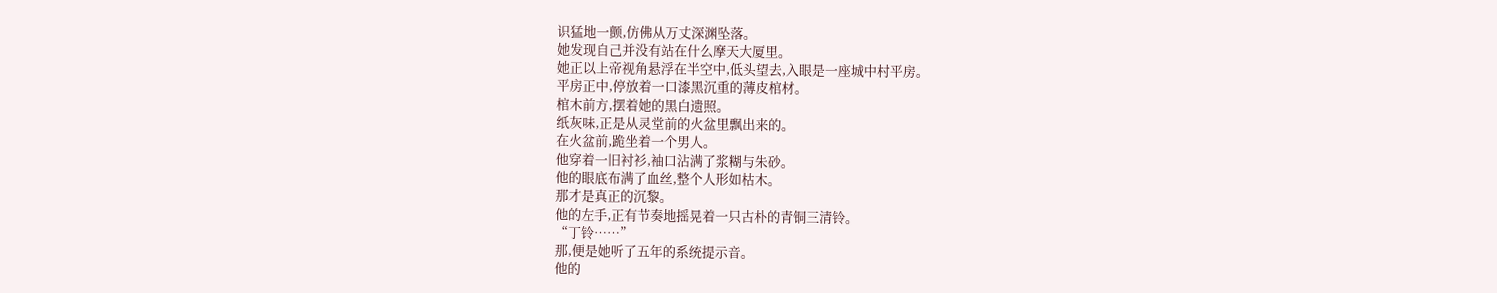识猛地一颤,仿佛从万丈深渊坠落。
她发现自己并没有站在什么摩天大厦里。
她正以上帝视角悬浮在半空中,低头望去,入眼是一座城中村平房。
平房正中,停放着一口漆黑沉重的薄皮棺材。
棺木前方,摆着她的黑白遗照。
纸灰味,正是从灵堂前的火盆里飘出来的。
在火盆前,跪坐着一个男人。
他穿着一旧衬衫,袖口沾满了浆糊与朱砂。
他的眼底布满了血丝,整个人形如枯木。
那才是真正的沉黎。
他的左手,正有节奏地摇晃着一只古朴的青铜三清铃。
“丁铃……”
那,便是她听了五年的系统提示音。
他的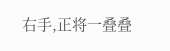右手,正将一叠叠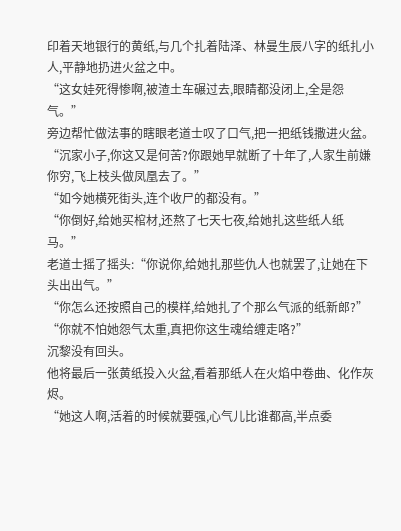印着天地银行的黄纸,与几个扎着陆泽、林曼生辰八字的纸扎小人,平静地扔进火盆之中。
“这女娃死得惨啊,被渣土车碾过去,眼睛都没闭上,全是怨气。”
旁边帮忙做法事的瞎眼老道士叹了口气,把一把纸钱撒进火盆。
“沉家小子,你这又是何苦?你跟她早就断了十年了,人家生前嫌你穷,飞上枝头做凤凰去了。”
“如今她横死街头,连个收尸的都没有。”
“你倒好,给她买棺材,还熬了七天七夜,给她扎这些纸人纸马。”
老道士摇了摇头:“你说你,给她扎那些仇人也就罢了,让她在下头出出气。”
“你怎么还按照自己的模样,给她扎了个那么气派的纸新郎?”
“你就不怕她怨气太重,真把你这生魂给缠走咯?”
沉黎没有回头。
他将最后一张黄纸投入火盆,看着那纸人在火焰中卷曲、化作灰烬。
“她这人啊,活着的时候就要强,心气儿比谁都高,半点委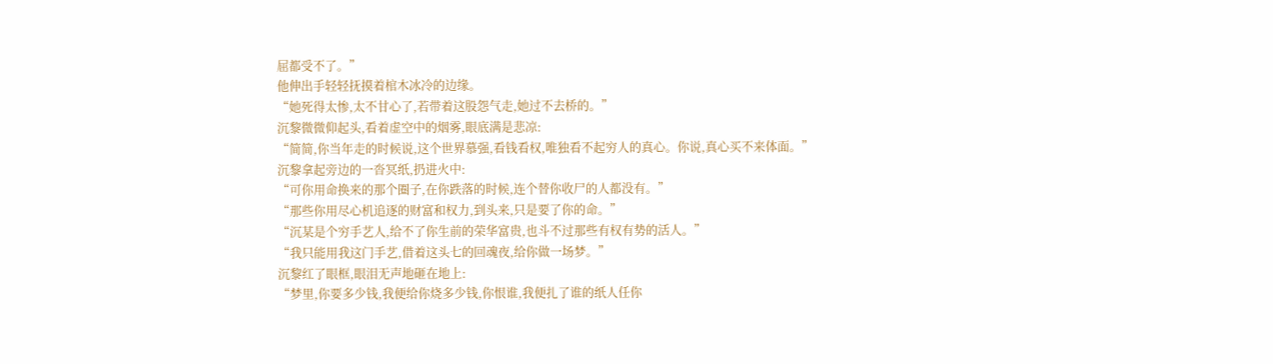屈都受不了。”
他伸出手轻轻抚摸着棺木冰冷的边缘。
“她死得太惨,太不甘心了,若带着这股怨气走,她过不去桥的。”
沉黎微微仰起头,看着虚空中的烟雾,眼底满是悲凉:
“简简,你当年走的时候说,这个世界慕强,看钱看权,唯独看不起穷人的真心。你说,真心买不来体面。”
沉黎拿起旁边的一沓冥纸,扔进火中:
“可你用命换来的那个圈子,在你跌落的时候,连个替你收尸的人都没有。”
“那些你用尽心机追逐的财富和权力,到头来,只是要了你的命。”
“沉某是个穷手艺人,给不了你生前的荣华富贵,也斗不过那些有权有势的活人。”
“我只能用我这门手艺,借着这头七的回魂夜,给你做一场梦。”
沉黎红了眼框,眼泪无声地砸在地上:
“梦里,你要多少钱,我便给你烧多少钱,你恨谁,我便扎了谁的纸人任你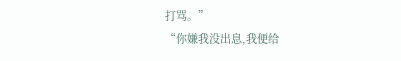打骂。”
“你嫌我没出息,我便给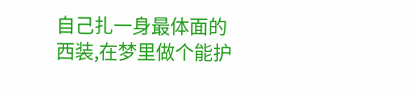自己扎一身最体面的西装,在梦里做个能护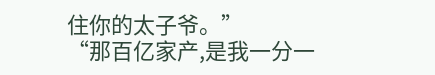住你的太子爷。”
“那百亿家产,是我一分一